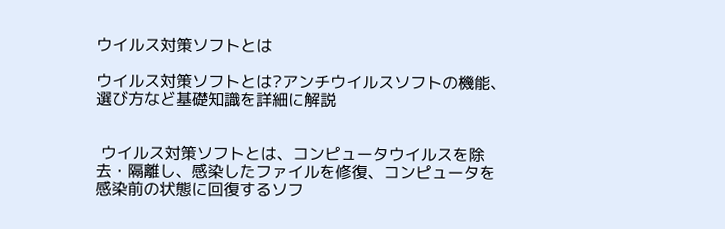ウイルス対策ソフトとは

ウイルス対策ソフトとは?アンチウイルスソフトの機能、選び方など基礎知識を詳細に解説


 ウイルス対策ソフトとは、コンピュータウイルスを除去・隔離し、感染したファイルを修復、コンピュータを感染前の状態に回復するソフ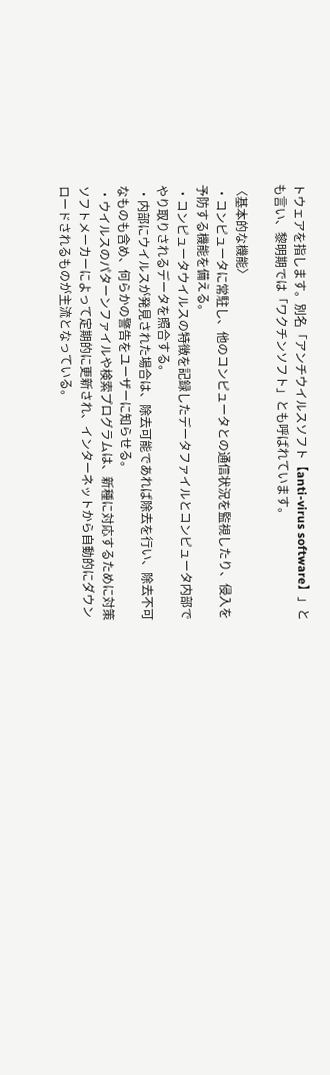トウェアを指します。別名「アンチウイルスソフト【anti-virus software】」とも言い、黎明期では「ワクチンソフト」とも呼ばれています。

〈基本的な機能〉
 ・コンピュータに常駐し、他のコンピュータとの通信状況を監視したり、侵入を予防する機能を備える。
 ・コンピュータウイルスの特徴を記録したデータファイルとコンピュータ内部でやり取りされるデータを照合する。
 ・内部にウイルスが発見された場合は、除去可能であれば除去を行い、除去不可なものも含め、何らかの警告をユーザーに知らせる。
 ・ウイルスのパターンファイルや検索プログラムは、新種に対応するために対策ソフトメーカーによって定期的に更新され、インターネットから自動的にダウンロードされるものが主流となっている。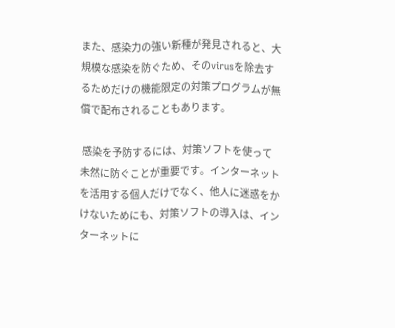また、感染力の強い新種が発見されると、大規模な感染を防ぐため、そのvirusを除去するためだけの機能限定の対策プログラムが無償で配布されることもあります。

 感染を予防するには、対策ソフトを使って未然に防ぐことが重要です。インターネットを活用する個人だけでなく、他人に迷惑をかけないためにも、対策ソフトの導入は、インターネットに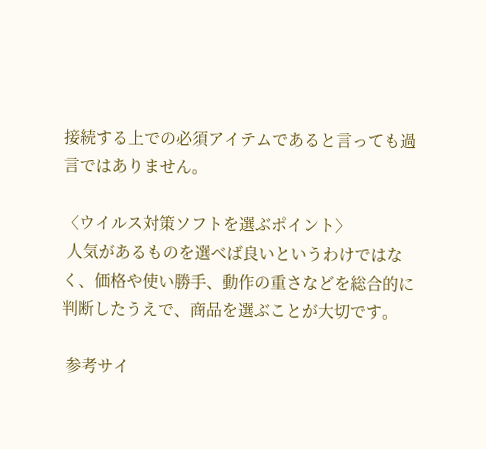接続する上での必須アイテムであると言っても過言ではありません。

〈ウイルス対策ソフトを選ぶポイント〉
 人気があるものを選べば良いというわけではなく、価格や使い勝手、動作の重さなどを総合的に判断したうえで、商品を選ぶことが大切です。

 参考サイ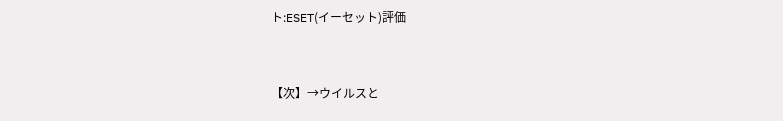ト:ESET(イーセット)評価


【次】→ウイルスと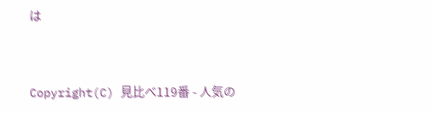は


Copyright(C) 見比べ119番 - 人気の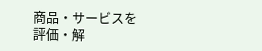商品・サービスを評価・解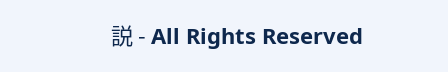説 - All Rights Reserved